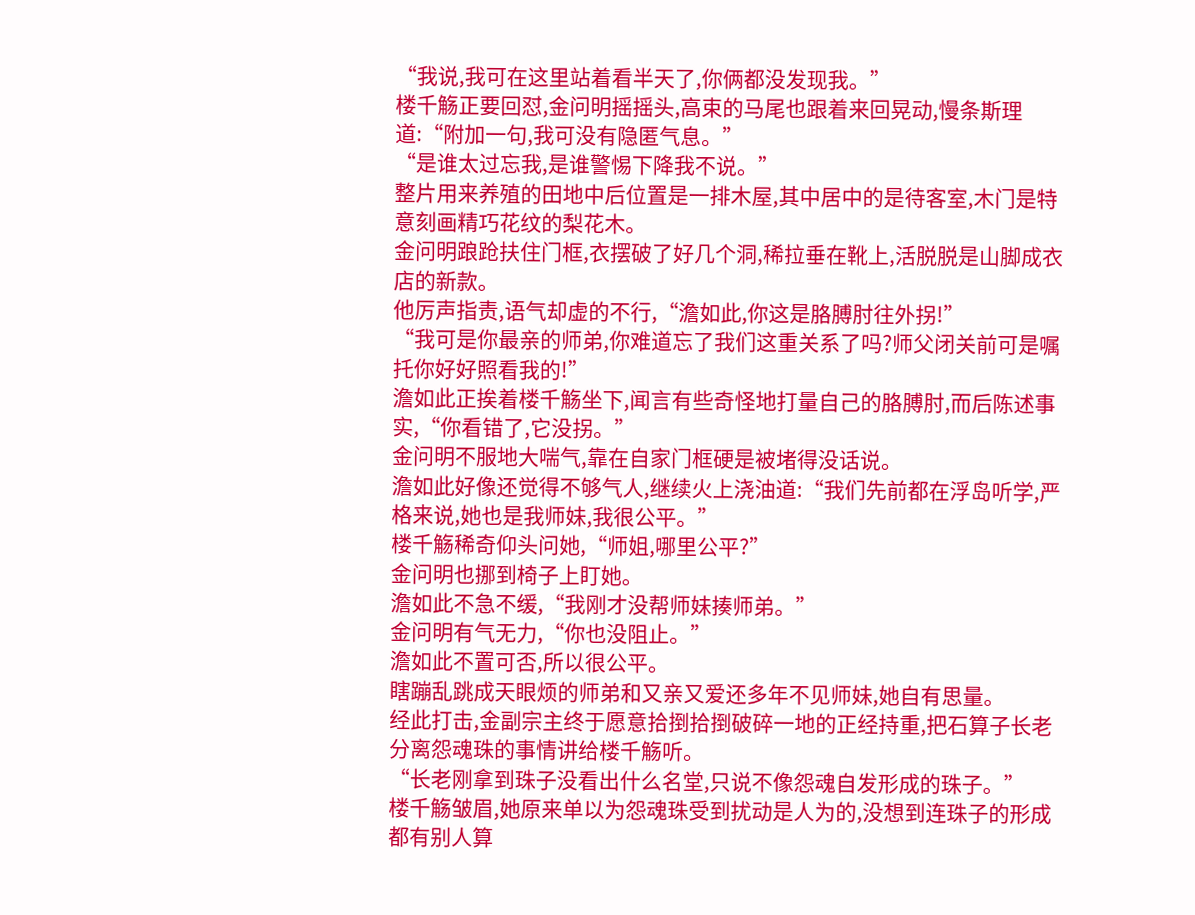“我说,我可在这里站着看半天了,你俩都没发现我。”
楼千觞正要回怼,金问明摇摇头,高束的马尾也跟着来回晃动,慢条斯理道:“附加一句,我可没有隐匿气息。”
“是谁太过忘我,是谁警惕下降我不说。”
整片用来养殖的田地中后位置是一排木屋,其中居中的是待客室,木门是特意刻画精巧花纹的梨花木。
金问明踉跄扶住门框,衣摆破了好几个洞,稀拉垂在靴上,活脱脱是山脚成衣店的新款。
他厉声指责,语气却虚的不行,“澹如此,你这是胳膊肘往外拐!”
“我可是你最亲的师弟,你难道忘了我们这重关系了吗?师父闭关前可是嘱托你好好照看我的!”
澹如此正挨着楼千觞坐下,闻言有些奇怪地打量自己的胳膊肘,而后陈述事实,“你看错了,它没拐。”
金问明不服地大喘气,靠在自家门框硬是被堵得没话说。
澹如此好像还觉得不够气人,继续火上浇油道:“我们先前都在浮岛听学,严格来说,她也是我师妹,我很公平。”
楼千觞稀奇仰头问她,“师姐,哪里公平?”
金问明也挪到椅子上盯她。
澹如此不急不缓,“我刚才没帮师妹揍师弟。”
金问明有气无力,“你也没阻止。”
澹如此不置可否,所以很公平。
瞎蹦乱跳成天眼烦的师弟和又亲又爱还多年不见师妹,她自有思量。
经此打击,金副宗主终于愿意拾捯拾捯破碎一地的正经持重,把石算子长老分离怨魂珠的事情讲给楼千觞听。
“长老刚拿到珠子没看出什么名堂,只说不像怨魂自发形成的珠子。”
楼千觞皱眉,她原来单以为怨魂珠受到扰动是人为的,没想到连珠子的形成都有别人算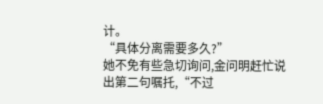计。
“具体分离需要多久?”
她不免有些急切询问,金问明赶忙说出第二句嘱托,“不过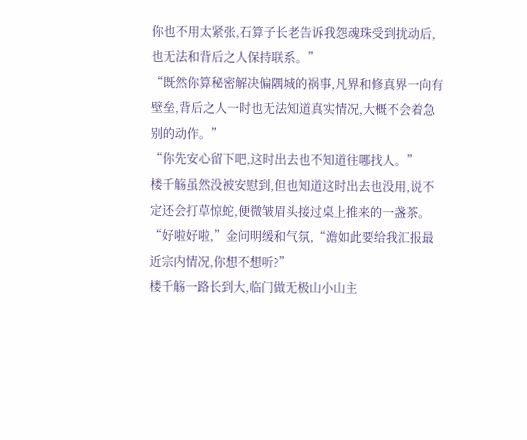你也不用太紧张,石算子长老告诉我怨魂珠受到扰动后,也无法和背后之人保持联系。”
“既然你算秘密解决偏隅城的祸事,凡界和修真界一向有壁垒,背后之人一时也无法知道真实情况,大概不会着急别的动作。”
“你先安心留下吧,这时出去也不知道往哪找人。”
楼千觞虽然没被安慰到,但也知道这时出去也没用,说不定还会打草惊蛇,便微皱眉头接过桌上推来的一盏茶。
“好啦好啦,”金问明缓和气氛,“澹如此要给我汇报最近宗内情况,你想不想听?”
楼千觞一路长到大,临门做无极山小山主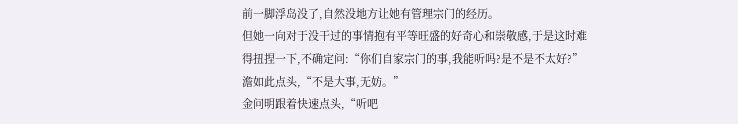前一脚浮岛没了,自然没地方让她有管理宗门的经历。
但她一向对于没干过的事情抱有平等旺盛的好奇心和崇敬感,于是这时难得扭捏一下,不确定问:“你们自家宗门的事,我能听吗?是不是不太好?”
澹如此点头,“不是大事,无妨。”
金问明跟着快速点头,“听吧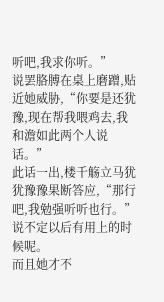听吧,我求你听。”
说罢胳膊在桌上磨蹭,贴近她威胁,“你要是还犹豫,现在帮我喂鸡去,我和澹如此两个人说话。”
此话一出,楼千觞立马犹犹豫豫果断答应,“那行吧,我勉强听听也行。”
说不定以后有用上的时候呢。
而且她才不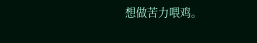想做苦力喂鸡。